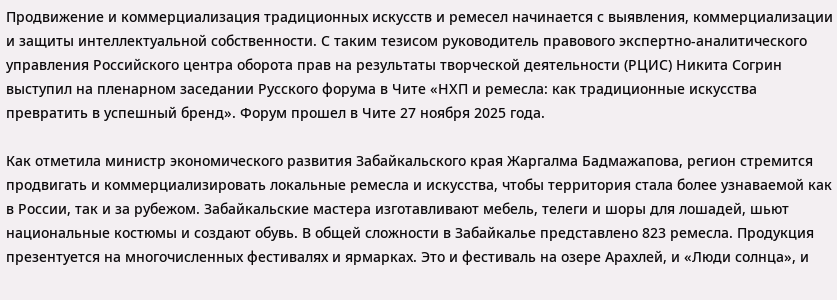Продвижение и коммерциализация традиционных искусств и ремесел начинается с выявления, коммерциализации и защиты интеллектуальной собственности. С таким тезисом руководитель правового экспертно-аналитического управления Российского центра оборота прав на результаты творческой деятельности (РЦИС) Никита Согрин выступил на пленарном заседании Русского форума в Чите «НХП и ремесла: как традиционные искусства превратить в успешный бренд». Форум прошел в Чите 27 ноября 2025 года.

Как отметила министр экономического развития Забайкальского края Жаргалма Бадмажапова, регион стремится продвигать и коммерциализировать локальные ремесла и искусства, чтобы территория стала более узнаваемой как в России, так и за рубежом. Забайкальские мастера изготавливают мебель, телеги и шоры для лошадей, шьют национальные костюмы и создают обувь. В общей сложности в Забайкалье представлено 823 ремесла. Продукция презентуется на многочисленных фестивалях и ярмарках. Это и фестиваль на озере Арахлей, и «Люди солнца», и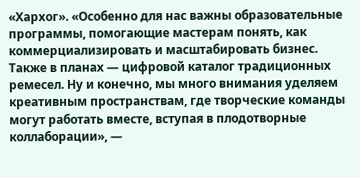«Хархог». «Особенно для нас важны образовательные программы, помогающие мастерам понять, как коммерциализировать и масштабировать бизнес. Также в планах — цифровой каталог традиционных ремесел. Ну и конечно, мы много внимания уделяем креативным пространствам, где творческие команды могут работать вместе, вступая в плодотворные коллаборации», —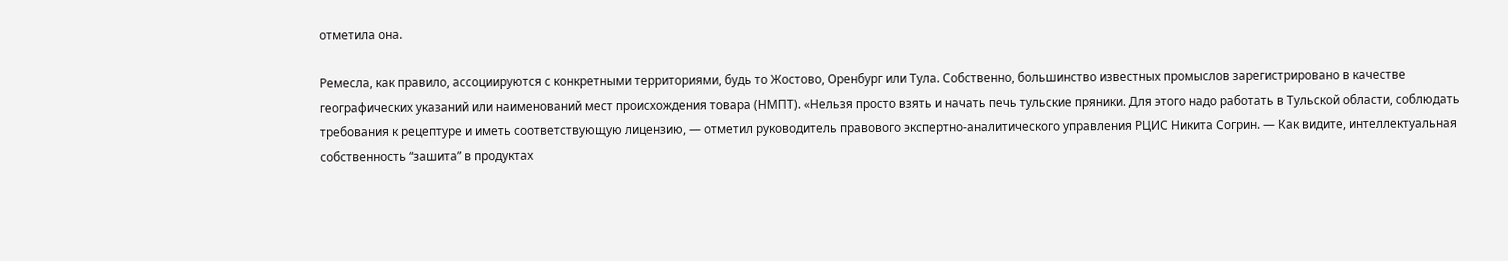отметила она.

Ремесла, как правило, ассоциируются с конкретными территориями, будь то Жостово, Оренбург или Тула. Собственно, большинство известных промыслов зарегистрировано в качестве географических указаний или наименований мест происхождения товара (НМПТ). «Нельзя просто взять и начать печь тульские пряники. Для этого надо работать в Тульской области, соблюдать требования к рецептуре и иметь соответствующую лицензию, — отметил руководитель правового экспертно-аналитического управления РЦИС Никита Согрин. — Как видите, интеллектуальная собственность “зашита” в продуктах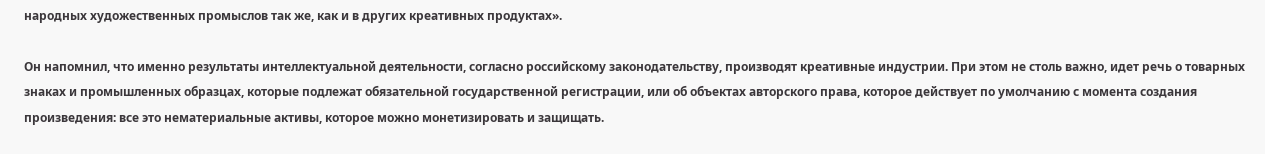народных художественных промыслов так же, как и в других креативных продуктах».

Он напомнил, что именно результаты интеллектуальной деятельности, согласно российскому законодательству, производят креативные индустрии. При этом не столь важно, идет речь о товарных знаках и промышленных образцах, которые подлежат обязательной государственной регистрации, или об объектах авторского права, которое действует по умолчанию с момента создания произведения: все это нематериальные активы, которое можно монетизировать и защищать.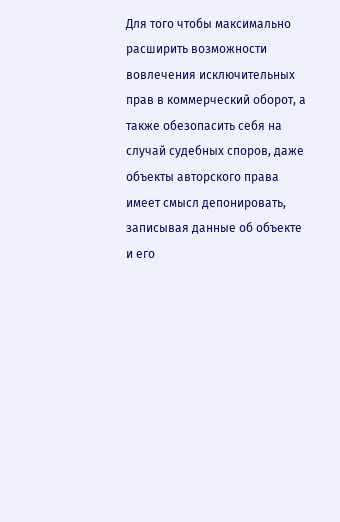Для того чтобы максимально расширить возможности вовлечения исключительных прав в коммерческий оборот, а также обезопасить себя на случай судебных споров, даже объекты авторского права имеет смысл депонировать, записывая данные об объекте и его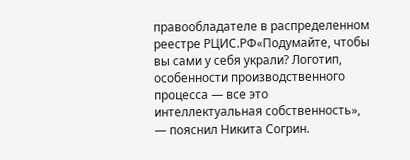правообладателе в распределенном реестре РЦИС.РФ«Подумайте, чтобы вы сами у себя украли? Логотип, особенности производственного процесса — все это интеллектуальная собственность», — пояснил Никита Согрин.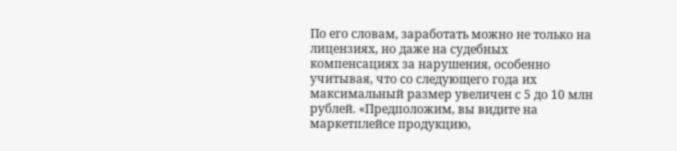По его словам, заработать можно не только на лицензиях, но даже на судебных компенсациях за нарушения, особенно учитывая, что со следующего года их максимальный размер увеличен с 5 до 10 млн рублей. «Предположим, вы видите на маркетплейсе продукцию,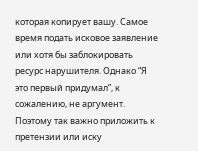которая копирует вашу. Самое время подать исковое заявление или хотя бы заблокировать ресурс нарушителя. Однако “Я это первый придумал”, к сожалению, не аргумент. Поэтому так важно приложить к претензии или иску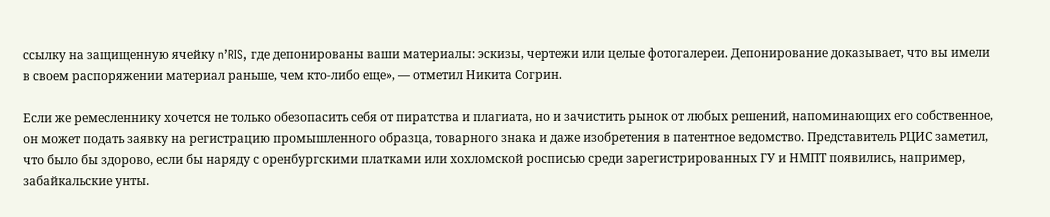ссылку на защищенную ячейку n’RIS, где депонированы ваши материалы: эскизы, чертежи или целые фотогалереи. Депонирование доказывает, что вы имели в своем распоряжении материал раньше, чем кто-либо еще», — отметил Никита Согрин.

Если же ремесленнику хочется не только обезопасить себя от пиратства и плагиата, но и зачистить рынок от любых решений, напоминающих его собственное, он может подать заявку на регистрацию промышленного образца, товарного знака и даже изобретения в патентное ведомство. Представитель РЦИС заметил, что было бы здорово, если бы наряду с оренбургскими платками или хохломской росписью среди зарегистрированных ГУ и НМПТ появились, например, забайкальские унты.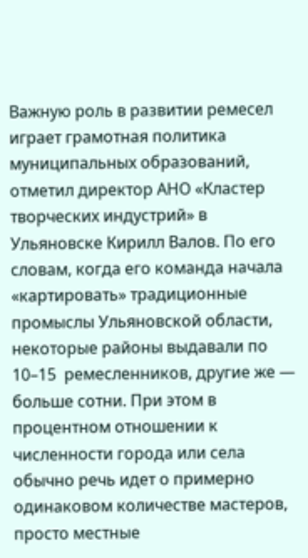Важную роль в развитии ремесел играет грамотная политика муниципальных образований, отметил директор АНО «Кластер творческих индустрий» в Ульяновске Кирилл Валов. По его словам, когда его команда начала «картировать» традиционные промыслы Ульяновской области, некоторые районы выдавали по 10–15  ремесленников, другие же — больше сотни. При этом в процентном отношении к численности города или села обычно речь идет о примерно одинаковом количестве мастеров, просто местные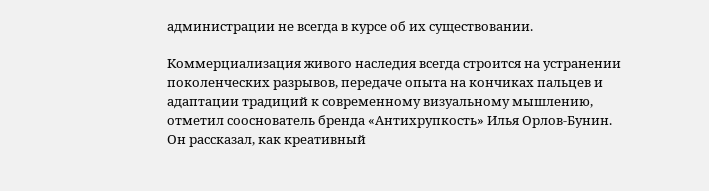администрации не всегда в курсе об их существовании.

Коммерциализация живого наследия всегда строится на устранении поколенческих разрывов, передаче опыта на кончиках пальцев и адаптации традиций к современному визуальному мышлению, отметил сооснователь бренда «Антихрупкость» Илья Орлов-Бунин. Он рассказал, как креативный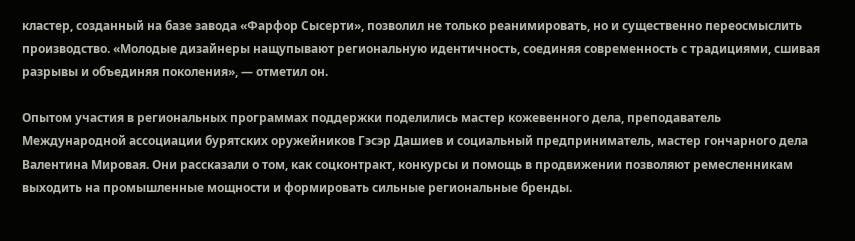кластер, созданный на базе завода «Фарфор Сысерти», позволил не только реанимировать, но и существенно переосмыслить производство. «Молодые дизайнеры нащупывают региональную идентичность, соединяя современность с традициями, сшивая разрывы и объединяя поколения», — отметил он.

Опытом участия в региональных программах поддержки поделились мастер кожевенного дела, преподаватель Международной ассоциации бурятских оружейников Гэсэр Дашиев и социальный предприниматель, мастер гончарного дела Валентина Мировая. Они рассказали о том, как соцконтракт, конкурсы и помощь в продвижении позволяют ремесленникам выходить на промышленные мощности и формировать сильные региональные бренды.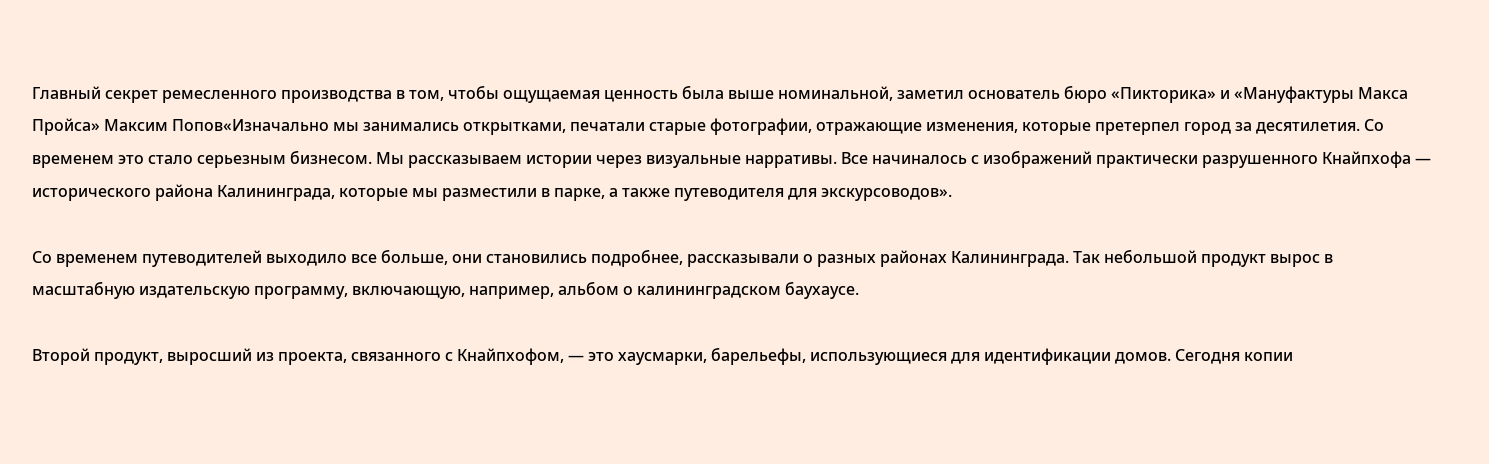Главный секрет ремесленного производства в том, чтобы ощущаемая ценность была выше номинальной, заметил основатель бюро «Пикторика» и «Мануфактуры Макса Пройса» Максим Попов«Изначально мы занимались открытками, печатали старые фотографии, отражающие изменения, которые претерпел город за десятилетия. Со временем это стало серьезным бизнесом. Мы рассказываем истории через визуальные нарративы. Все начиналось с изображений практически разрушенного Кнайпхофа — исторического района Калининграда, которые мы разместили в парке, а также путеводителя для экскурсоводов».

Со временем путеводителей выходило все больше, они становились подробнее, рассказывали о разных районах Калининграда. Так небольшой продукт вырос в масштабную издательскую программу, включающую, например, альбом о калининградском баухаусе.

Второй продукт, выросший из проекта, связанного с Кнайпхофом, — это хаусмарки, барельефы, использующиеся для идентификации домов. Сегодня копии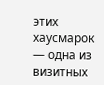этих хаусмарок — одна из визитных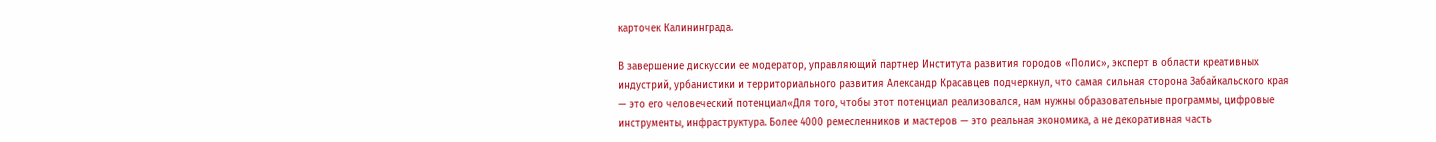карточек Калининграда.

В завершение дискуссии ее модератор, управляющий партнер Института развития городов «Полис», эксперт в области креативных индустрий, урбанистики и территориального развития Александр Красавцев подчеркнул, что самая сильная сторона Забайкальского края — это его человеческий потенциал«Для того, чтобы этот потенциал реализовался, нам нужны образовательные программы, цифровые инструменты, инфраструктура. Более 4000 ремесленников и мастеров — это реальная экономика, а не декоративная часть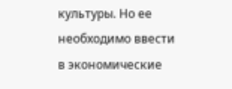культуры. Но ее необходимо ввести в экономические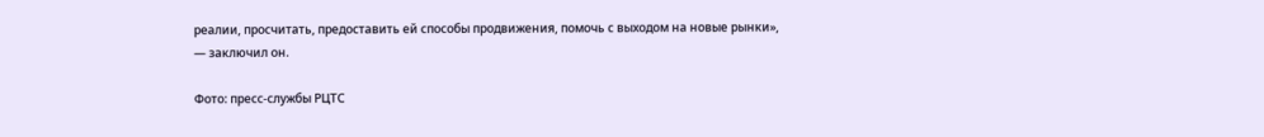реалии, просчитать, предоставить ей способы продвижения, помочь с выходом на новые рынки», — заключил он.

Фото: пресс-службы РЦТС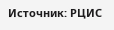Источник: РЦИС